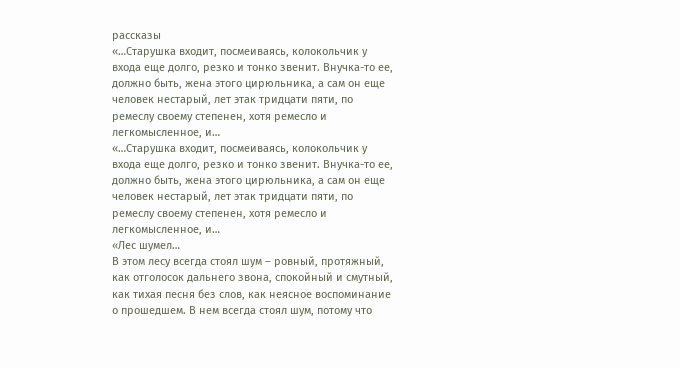рассказы
«…Старушка входит, посмеиваясь, колокольчик у входа еще долго, резко и тонко звенит. Внучка-то ее, должно быть, жена этого цирюльника, а сам он еще человек нестарый, лет этак тридцати пяти, по ремеслу своему степенен, хотя ремесло и легкомысленное, и…
«…Старушка входит, посмеиваясь, колокольчик у входа еще долго, резко и тонко звенит. Внучка-то ее, должно быть, жена этого цирюльника, а сам он еще человек нестарый, лет этак тридцати пяти, по ремеслу своему степенен, хотя ремесло и легкомысленное, и…
«Лес шумел…
В этом лесу всегда стоял шум – ровный, протяжный, как отголосок дальнего звона, спокойный и смутный, как тихая песня без слов, как неясное воспоминание о прошедшем. В нем всегда стоял шум, потому что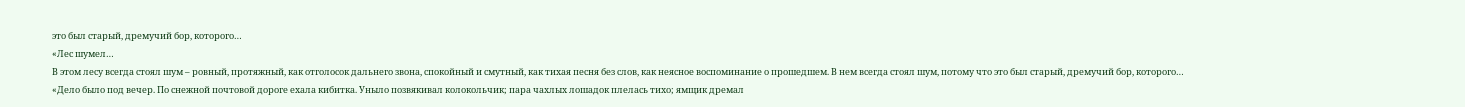это был старый, дремучий бор, которого…
«Лес шумел…
В этом лесу всегда стоял шум – ровный, протяжный, как отголосок дальнего звона, спокойный и смутный, как тихая песня без слов, как неясное воспоминание о прошедшем. В нем всегда стоял шум, потому что это был старый, дремучий бор, которого…
«Дело было под вечер. По снежной почтовой дороге ехала кибитка. Уныло позвякивал колокольчик; пара чахлых лошадок плелась тихо; ямщик дремал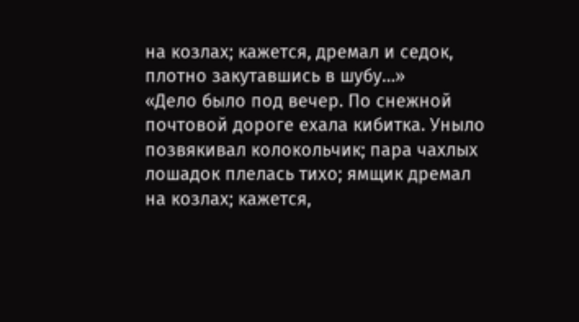на козлах; кажется, дремал и седок, плотно закутавшись в шубу…»
«Дело было под вечер. По снежной почтовой дороге ехала кибитка. Уныло позвякивал колокольчик; пара чахлых лошадок плелась тихо; ямщик дремал на козлах; кажется,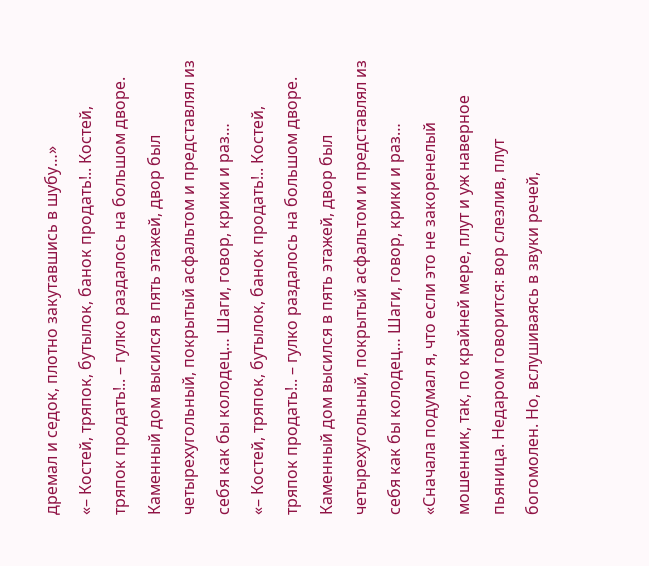дремал и седок, плотно закутавшись в шубу…»
«– Костей, тряпок, бутылок, банок продать!.. Костей, тряпок продать!.. – гулко раздалось на большом дворе. Каменный дом высился в пять этажей, двор был четырехугольный, покрытый асфальтом и представлял из себя как бы колодец… Шаги, говор, крики и раз…
«– Костей, тряпок, бутылок, банок продать!.. Костей, тряпок продать!.. – гулко раздалось на большом дворе. Каменный дом высился в пять этажей, двор был четырехугольный, покрытый асфальтом и представлял из себя как бы колодец… Шаги, говор, крики и раз…
«Сначала подумал я, что если это не закоренелый мошенник, так, по крайней мере, плут и уж наверное пьяница. Недаром говорится: вор слезлив, плут богомолен. Но, вслушиваясь в звуки речей,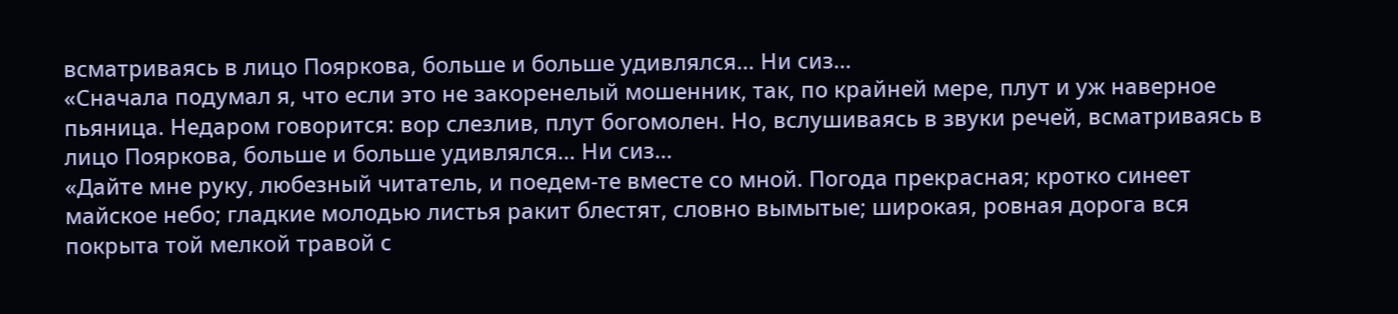всматриваясь в лицо Пояркова, больше и больше удивлялся… Ни сиз…
«Сначала подумал я, что если это не закоренелый мошенник, так, по крайней мере, плут и уж наверное пьяница. Недаром говорится: вор слезлив, плут богомолен. Но, вслушиваясь в звуки речей, всматриваясь в лицо Пояркова, больше и больше удивлялся… Ни сиз…
«Дайте мне руку, любезный читатель, и поедем-те вместе со мной. Погода прекрасная; кротко синеет майское небо; гладкие молодью листья ракит блестят, словно вымытые; широкая, ровная дорога вся покрыта той мелкой травой с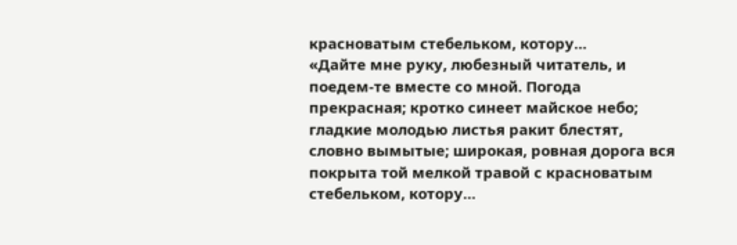красноватым стебельком, котору…
«Дайте мне руку, любезный читатель, и поедем-те вместе со мной. Погода прекрасная; кротко синеет майское небо; гладкие молодью листья ракит блестят, словно вымытые; широкая, ровная дорога вся покрыта той мелкой травой с красноватым стебельком, котору…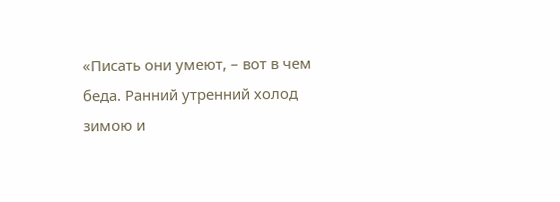«Писать они умеют, – вот в чем беда. Ранний утренний холод зимою и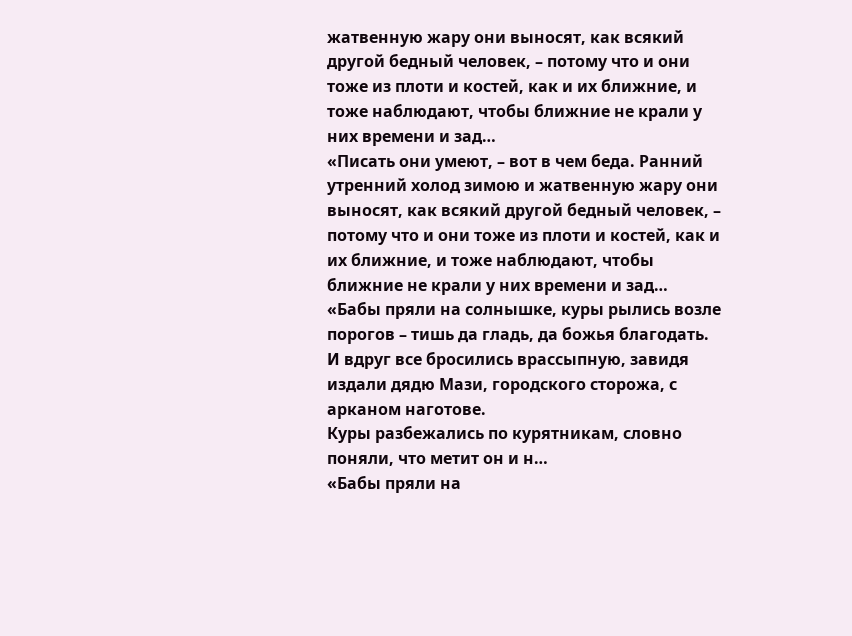жатвенную жару они выносят, как всякий другой бедный человек, – потому что и они тоже из плоти и костей, как и их ближние, и тоже наблюдают, чтобы ближние не крали у них времени и зад…
«Писать они умеют, – вот в чем беда. Ранний утренний холод зимою и жатвенную жару они выносят, как всякий другой бедный человек, – потому что и они тоже из плоти и костей, как и их ближние, и тоже наблюдают, чтобы ближние не крали у них времени и зад…
«Бабы пряли на солнышке, куры рылись возле порогов – тишь да гладь, да божья благодать.
И вдруг все бросились врассыпную, завидя издали дядю Мази, городского сторожа, с арканом наготове.
Куры разбежались по курятникам, словно поняли, что метит он и н…
«Бабы пряли на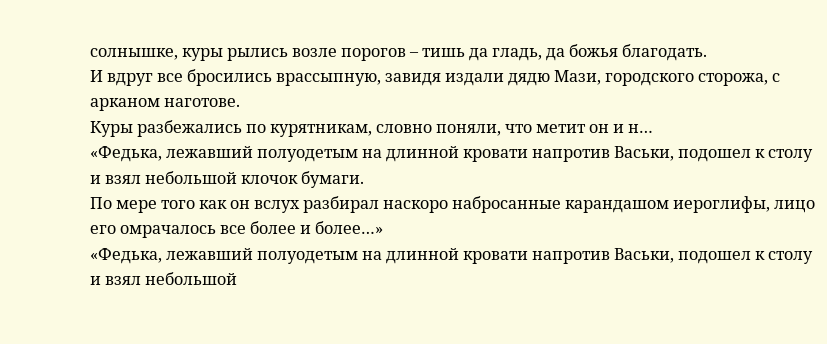солнышке, куры рылись возле порогов – тишь да гладь, да божья благодать.
И вдруг все бросились врассыпную, завидя издали дядю Мази, городского сторожа, с арканом наготове.
Куры разбежались по курятникам, словно поняли, что метит он и н…
«Федька, лежавший полуодетым на длинной кровати напротив Васьки, подошел к столу и взял небольшой клочок бумаги.
По мере того как он вслух разбирал наскоро набросанные карандашом иероглифы, лицо его омрачалось все более и более…»
«Федька, лежавший полуодетым на длинной кровати напротив Васьки, подошел к столу и взял небольшой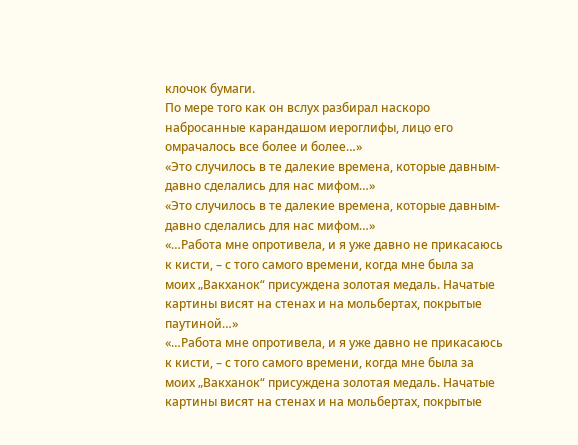клочок бумаги.
По мере того как он вслух разбирал наскоро набросанные карандашом иероглифы, лицо его омрачалось все более и более…»
«Это случилось в те далекие времена, которые давным-давно сделались для нас мифом…»
«Это случилось в те далекие времена, которые давным-давно сделались для нас мифом…»
«…Работа мне опротивела, и я уже давно не прикасаюсь к кисти, – с того самого времени, когда мне была за моих „Вакханок“ присуждена золотая медаль. Начатые картины висят на стенах и на мольбертах, покрытые паутиной…»
«…Работа мне опротивела, и я уже давно не прикасаюсь к кисти, – с того самого времени, когда мне была за моих „Вакханок“ присуждена золотая медаль. Начатые картины висят на стенах и на мольбертах, покрытые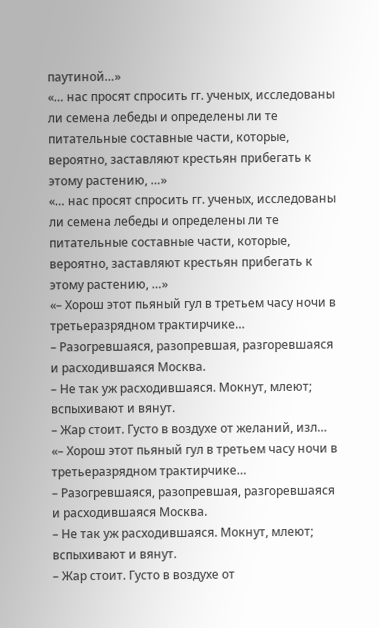паутиной…»
«… нас просят спросить гг. ученых, исследованы ли семена лебеды и определены ли те питательные составные части, которые, вероятно, заставляют крестьян прибегать к этому растению, …»
«… нас просят спросить гг. ученых, исследованы ли семена лебеды и определены ли те питательные составные части, которые, вероятно, заставляют крестьян прибегать к этому растению, …»
«– Хорош этот пьяный гул в третьем часу ночи в третьеразрядном трактирчике…
– Разогревшаяся, разопревшая, разгоревшаяся и расходившаяся Москва.
– Не так уж расходившаяся. Мокнут, млеют; вспыхивают и вянут.
– Жар стоит. Густо в воздухе от желаний, изл…
«– Хорош этот пьяный гул в третьем часу ночи в третьеразрядном трактирчике…
– Разогревшаяся, разопревшая, разгоревшаяся и расходившаяся Москва.
– Не так уж расходившаяся. Мокнут, млеют; вспыхивают и вянут.
– Жар стоит. Густо в воздухе от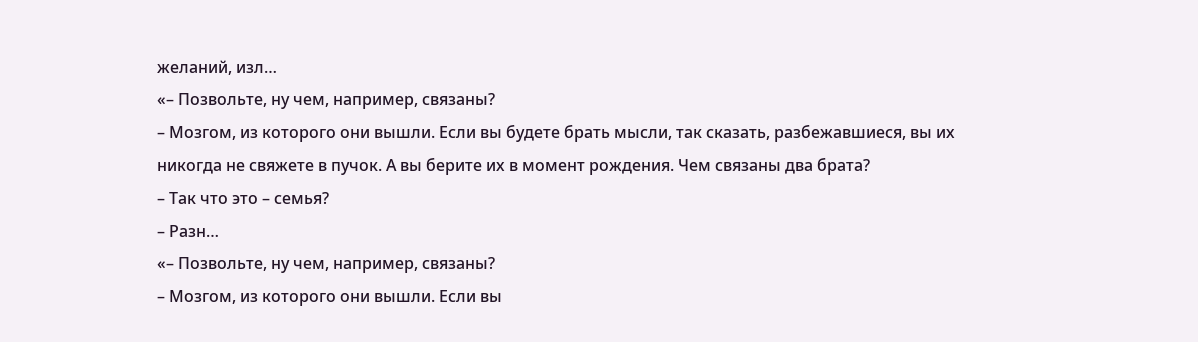желаний, изл…
«– Позвольте, ну чем, например, связаны?
– Мозгом, из которого они вышли. Если вы будете брать мысли, так сказать, разбежавшиеся, вы их никогда не свяжете в пучок. А вы берите их в момент рождения. Чем связаны два брата?
– Так что это – семья?
– Разн…
«– Позвольте, ну чем, например, связаны?
– Мозгом, из которого они вышли. Если вы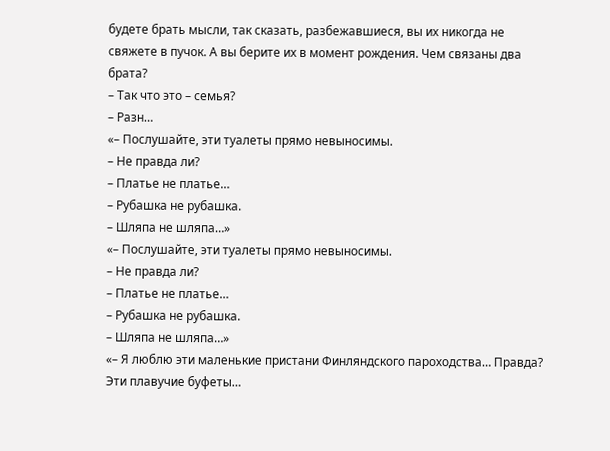будете брать мысли, так сказать, разбежавшиеся, вы их никогда не свяжете в пучок. А вы берите их в момент рождения. Чем связаны два брата?
– Так что это – семья?
– Разн…
«– Послушайте, эти туалеты прямо невыносимы.
– Не правда ли?
– Платье не платье…
– Рубашка не рубашка.
– Шляпа не шляпа…»
«– Послушайте, эти туалеты прямо невыносимы.
– Не правда ли?
– Платье не платье…
– Рубашка не рубашка.
– Шляпа не шляпа…»
«– Я люблю эти маленькие пристани Финляндского пароходства… Правда? Эти плавучие буфеты…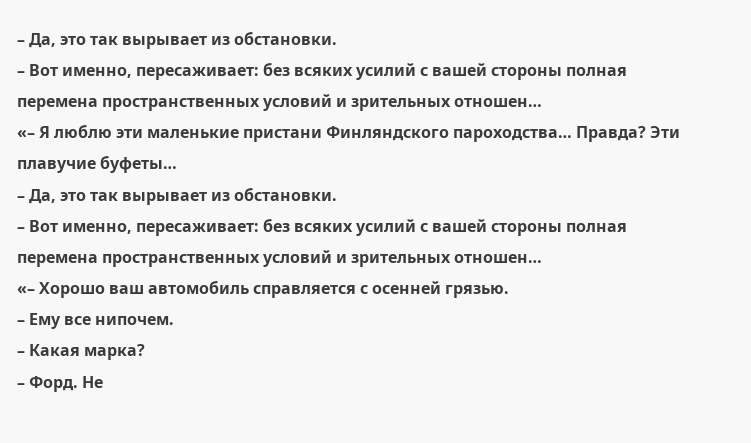– Да, это так вырывает из обстановки.
– Вот именно, пересаживает: без всяких усилий с вашей стороны полная перемена пространственных условий и зрительных отношен…
«– Я люблю эти маленькие пристани Финляндского пароходства… Правда? Эти плавучие буфеты…
– Да, это так вырывает из обстановки.
– Вот именно, пересаживает: без всяких усилий с вашей стороны полная перемена пространственных условий и зрительных отношен…
«– Хорошо ваш автомобиль справляется с осенней грязью.
– Ему все нипочем.
– Какая марка?
– Форд. Не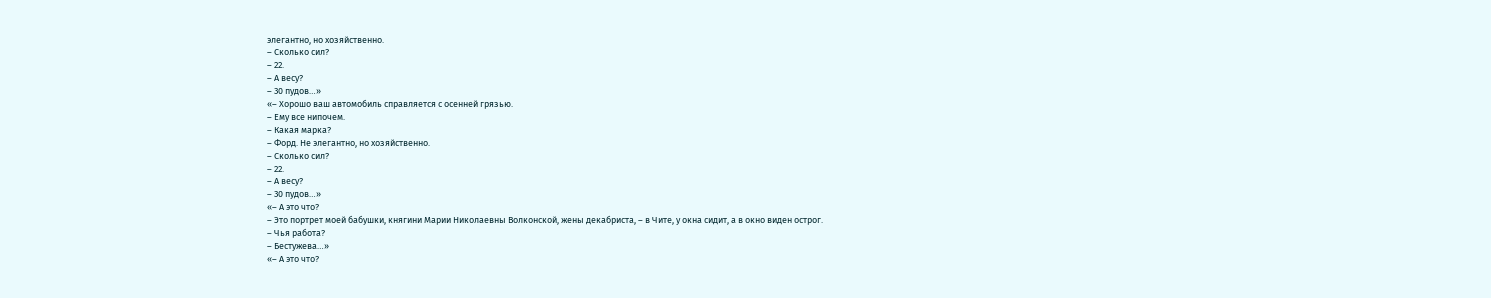элегантно, но хозяйственно.
– Сколько сил?
– 22.
– А весу?
– 30 пудов…»
«– Хорошо ваш автомобиль справляется с осенней грязью.
– Ему все нипочем.
– Какая марка?
– Форд. Не элегантно, но хозяйственно.
– Сколько сил?
– 22.
– А весу?
– 30 пудов…»
«– А это что?
– Это портрет моей бабушки, княгини Марии Николаевны Волконской, жены декабриста, – в Чите, у окна сидит, а в окно виден острог.
– Чья работа?
– Бестужева…»
«– А это что?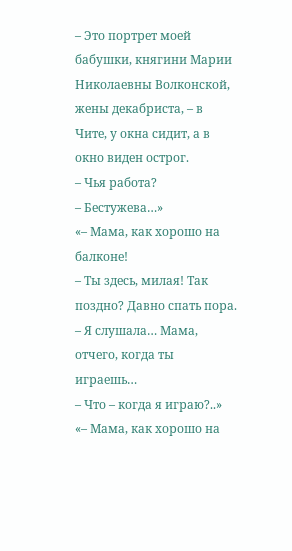– Это портрет моей бабушки, княгини Марии Николаевны Волконской, жены декабриста, – в Чите, у окна сидит, а в окно виден острог.
– Чья работа?
– Бестужева…»
«– Мама, как хорошо на балконе!
– Ты здесь, милая! Так поздно? Давно спать пора.
– Я слушала… Мама, отчего, когда ты играешь…
– Что – когда я играю?..»
«– Мама, как хорошо на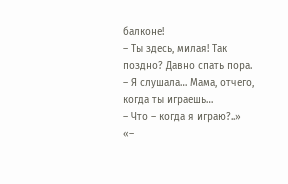балконе!
– Ты здесь, милая! Так поздно? Давно спать пора.
– Я слушала… Мама, отчего, когда ты играешь…
– Что – когда я играю?..»
«–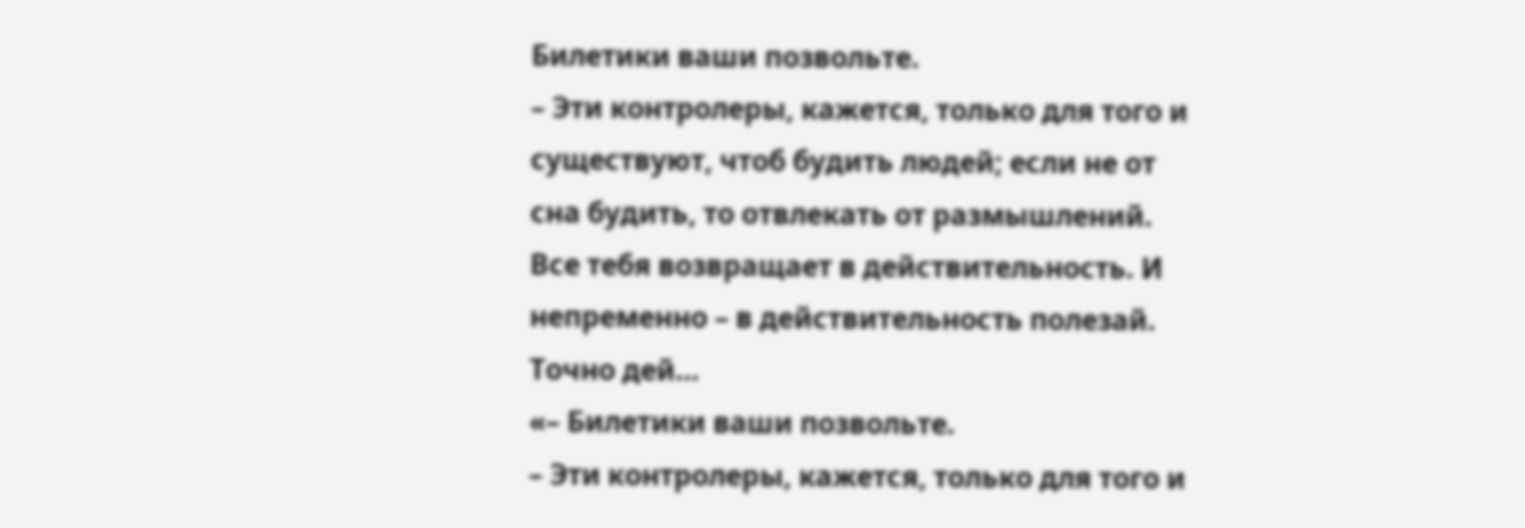Билетики ваши позвольте.
– Эти контролеры, кажется, только для того и существуют, чтоб будить людей; если не от сна будить, то отвлекать от размышлений. Все тебя возвращает в действительность. И непременно – в действительность полезай. Точно дей…
«– Билетики ваши позвольте.
– Эти контролеры, кажется, только для того и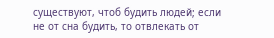существуют, чтоб будить людей; если не от сна будить, то отвлекать от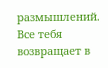размышлений. Все тебя возвращает в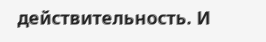действительность. И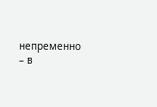непременно – в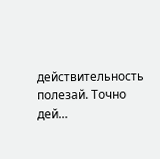действительность полезай. Точно дей…